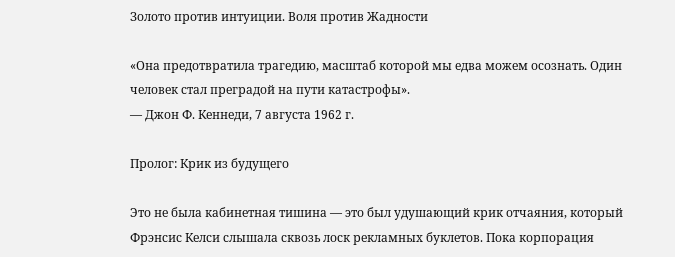Золото против интуиции. Воля против Жадности

«Она предотвратила трагедию, масштаб которой мы едва можем осознать. Один человек стал преградой на пути катастрофы».
— Джон Ф. Кеннеди, 7 августа 1962 г.

Пролог: Крик из будущего

Это не была кабинетная тишина — это был удушающий крик отчаяния, который Фрэнсис Келси слышала сквозь лоск рекламных буклетов. Пока корпорация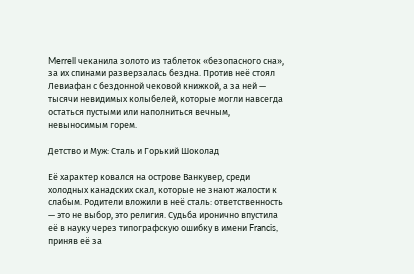Merrell чеканила золото из таблеток «безопасного сна», за их спинами разверзалась бездна. Против неё стоял Левиафан с бездонной чековой книжкой, а за ней — тысячи невидимых колыбелей, которые могли навсегда остаться пустыми или наполниться вечным, невыносимым горем.

Детство и Муж: Сталь и Горький Шоколад

Её характер ковался на острове Ванкувер, среди холодных канадских скал, которые не знают жалости к слабым. Родители вложили в неё сталь: ответственность — это не выбор, это религия. Судьба иронично впустила её в науку через типографскую ошибку в имени Francis, приняв её за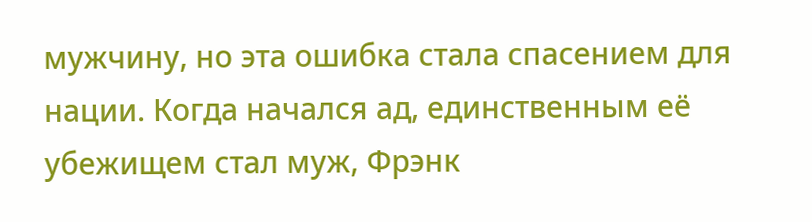мужчину, но эта ошибка стала спасением для нации. Когда начался ад, единственным её убежищем стал муж, Фрэнк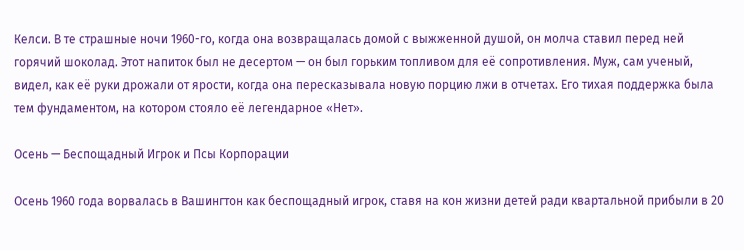Келси. В те страшные ночи 1960-го, когда она возвращалась домой с выжженной душой, он молча ставил перед ней горячий шоколад. Этот напиток был не десертом — он был горьким топливом для её сопротивления. Муж, сам ученый, видел, как её руки дрожали от ярости, когда она пересказывала новую порцию лжи в отчетах. Его тихая поддержка была тем фундаментом, на котором стояло её легендарное «Нет».

Осень — Беспощадный Игрок и Псы Корпорации

Осень 1960 года ворвалась в Вашингтон как беспощадный игрок, ставя на кон жизни детей ради квартальной прибыли в 20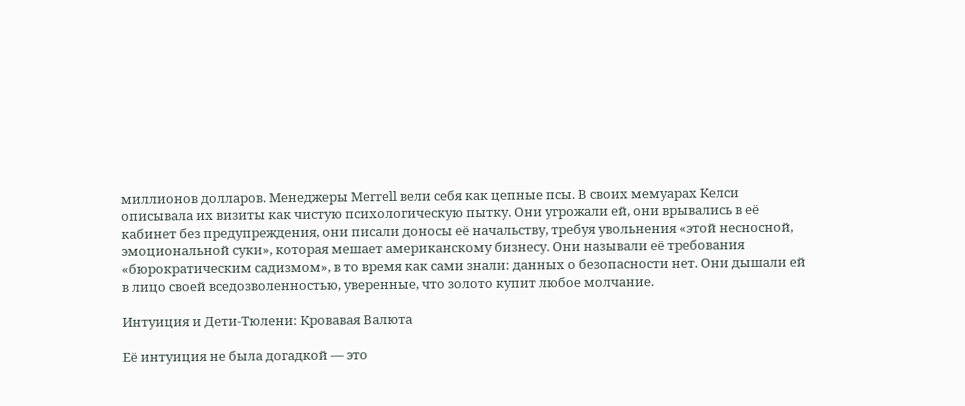миллионов долларов. Менеджеры Merrell вели себя как цепные псы. В своих мемуарах Келси описывала их визиты как чистую психологическую пытку. Они угрожали ей, они врывались в её кабинет без предупреждения, они писали доносы её начальству, требуя увольнения «этой несносной, эмоциональной суки», которая мешает американскому бизнесу. Они называли её требования «бюрократическим садизмом», в то время как сами знали: данных о безопасности нет. Они дышали ей в лицо своей вседозволенностью, уверенные, что золото купит любое молчание.

Интуиция и Дети-Тюлени: Кровавая Валюта

Её интуиция не была догадкой — это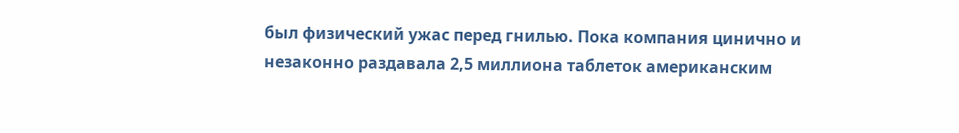был физический ужас перед гнилью. Пока компания цинично и незаконно раздавала 2,5 миллиона таблеток американским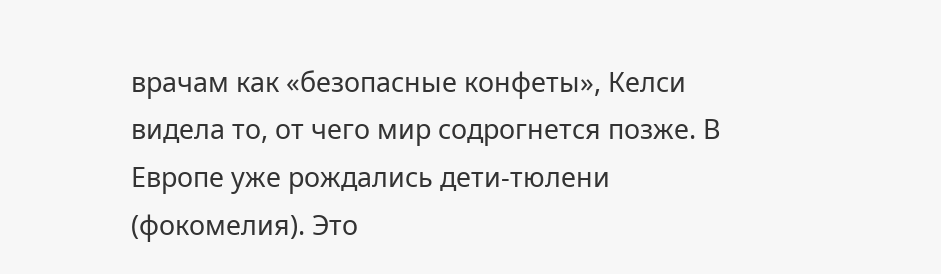врачам как «безопасные конфеты», Келси видела то, от чего мир содрогнется позже. В Европе уже рождались дети-тюлени (фокомелия). Это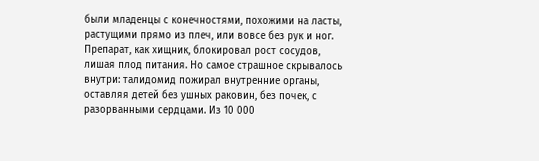были младенцы с конечностями, похожими на ласты, растущими прямо из плеч, или вовсе без рук и ног. Препарат, как хищник, блокировал рост сосудов, лишая плод питания. Но самое страшное скрывалось внутри: талидомид пожирал внутренние органы, оставляя детей без ушных раковин, без почек, с разорванными сердцами. Из 10 000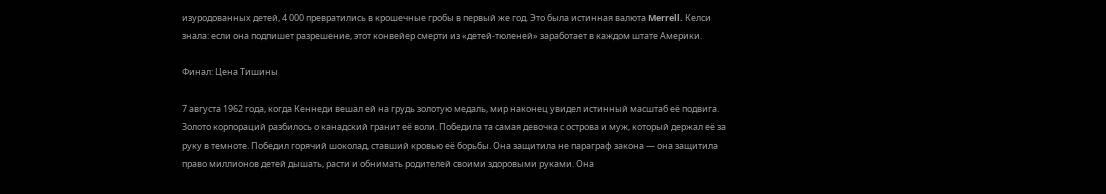изуродованных детей, 4 000 превратились в крошечные гробы в первый же год. Это была истинная валюта Merrell. Келси знала: если она подпишет разрешение, этот конвейер смерти из «детей-тюленей» заработает в каждом штате Америки.

Финал: Цена Тишины

7 августа 1962 года, когда Кеннеди вешал ей на грудь золотую медаль, мир наконец увидел истинный масштаб её подвига. Золото корпораций разбилось о канадский гранит её воли. Победила та самая девочка с острова и муж, который держал её за руку в темноте. Победил горячий шоколад, ставший кровью её борьбы. Она защитила не параграф закона — она защитила право миллионов детей дышать, расти и обнимать родителей своими здоровыми руками. Она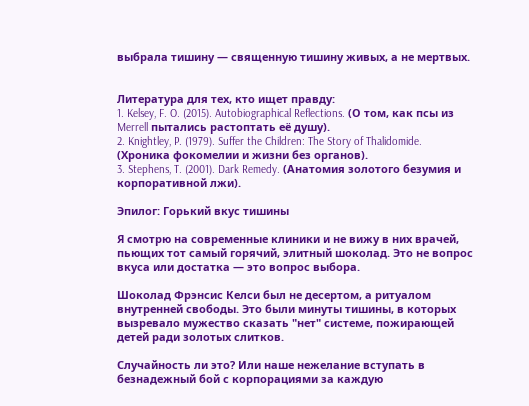выбрала тишину — священную тишину живых, а не мертвых.


Литература для тех, кто ищет правду:
1. Kelsey, F. O. (2015). Autobiographical Reflections. (О том, как псы из Merrell пытались растоптать её душу).
2. Knightley, P. (1979). Suffer the Children: The Story of Thalidomide. (Хроника фокомелии и жизни без органов).
3. Stephens, T. (2001). Dark Remedy. (Анатомия золотого безумия и корпоративной лжи).

Эпилог: Горький вкус тишины

Я смотрю на современные клиники и не вижу в них врачей, пьющих тот самый горячий, элитный шоколад. Это не вопрос вкуса или достатка — это вопрос выбора.

Шоколад Фрэнсис Келси был не десертом, а ритуалом внутренней свободы. Это были минуты тишины, в которых вызревало мужество сказать "нет" системе, пожирающей детей ради золотых слитков.

Случайность ли это? Или наше нежелание вступать в безнадежный бой с корпорациями за каждую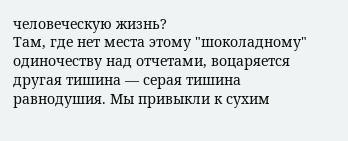человеческую жизнь?
Там, где нет места этому "шоколадному" одиночеству над отчетами, воцаряется другая тишина — серая тишина равнодушия. Мы привыкли к сухим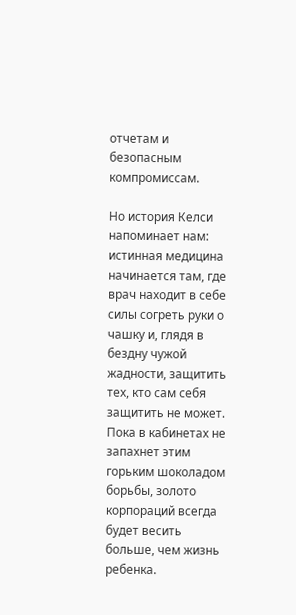отчетам и безопасным компромиссам.

Но история Келси напоминает нам: истинная медицина начинается там, где врач находит в себе силы согреть руки о чашку и, глядя в бездну чужой жадности, защитить тех, кто сам себя защитить не может. Пока в кабинетах не запахнет этим горьким шоколадом борьбы, золото корпораций всегда будет весить больше, чем жизнь ребенка.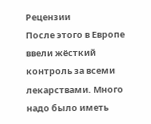Рецензии
После этого в Европе ввели жёсткий контроль за всеми лекарствами. Много надо было иметь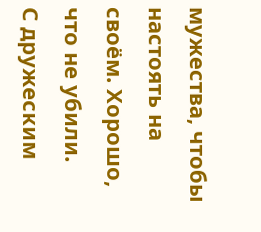мужества, чтобы настоять на своём. Хорошо, что не убили.
С дружеским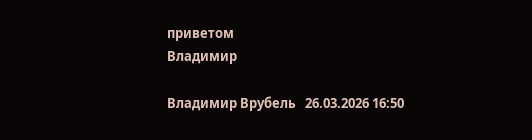приветом
Владимир

Владимир Врубель   26.03.2026 16:50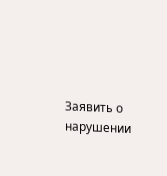Заявить о нарушении